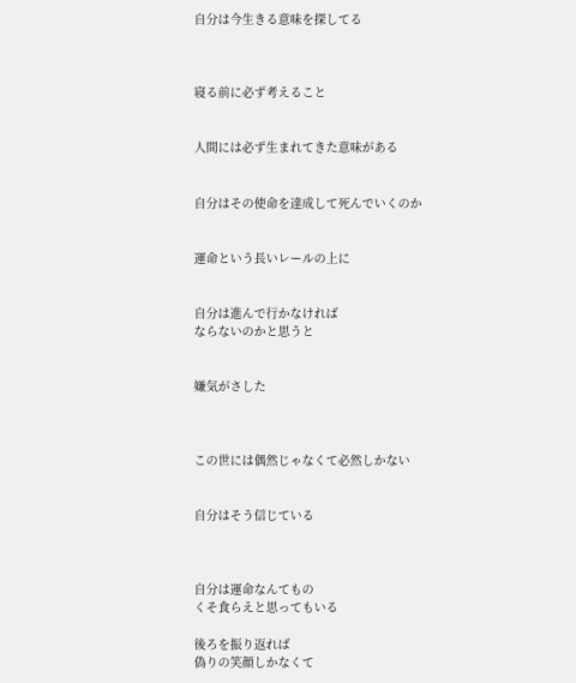自分は今生きる意味を探してる



寝る前に必ず考えること


人間には必ず生まれてきた意味がある


自分はその使命を達成して死んでいくのか


運命という長いレールの上に


自分は進んで行かなければ
ならないのかと思うと


嫌気がさした



この世には偶然じゃなくて必然しかない


自分はそう信じている



自分は運命なんてもの
くそ食らえと思ってもいる

後ろを振り返れば
偽りの笑顔しかなくて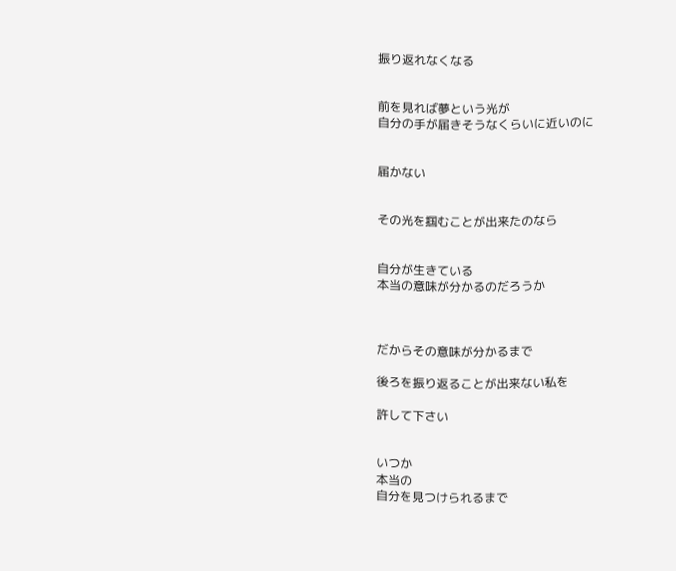振り返れなくなる


前を見れば夢という光が
自分の手が届きそうなくらいに近いのに


届かない


その光を掴むことが出来たのなら


自分が生きている
本当の意味が分かるのだろうか



だからその意味が分かるまで

後ろを振り返ることが出来ない私を

許して下さい


いつか
本当の
自分を見つけられるまで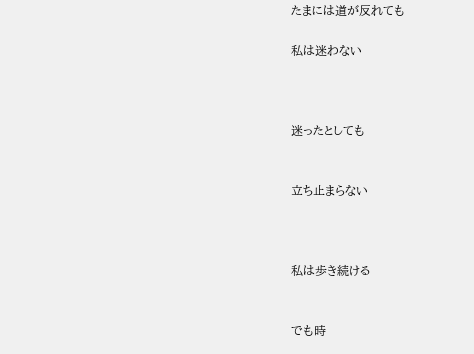たまには道が反れても

私は迷わない



迷ったとしても


立ち止まらない



私は歩き続ける


でも時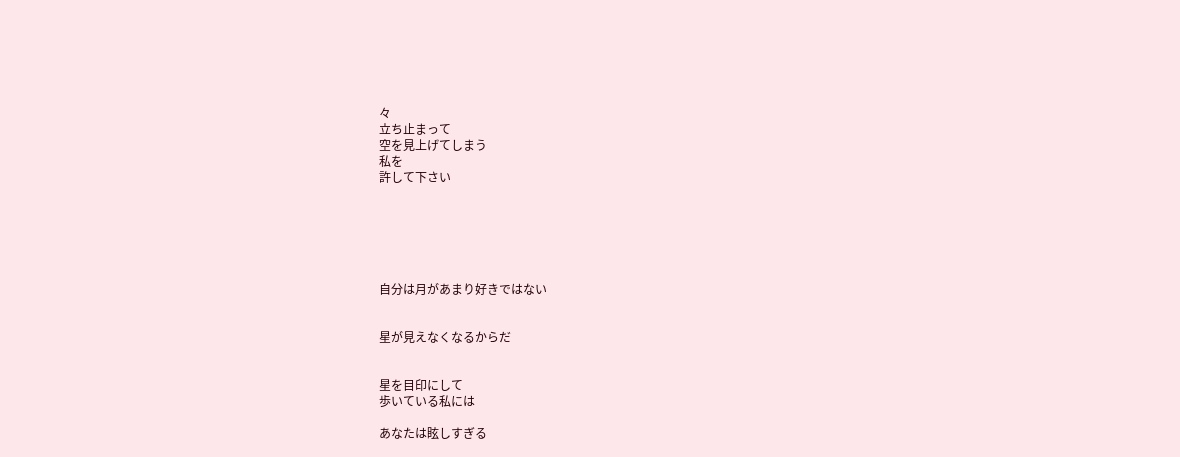々
立ち止まって
空を見上げてしまう
私を
許して下さい






自分は月があまり好きではない


星が見えなくなるからだ


星を目印にして
歩いている私には

あなたは眩しすぎる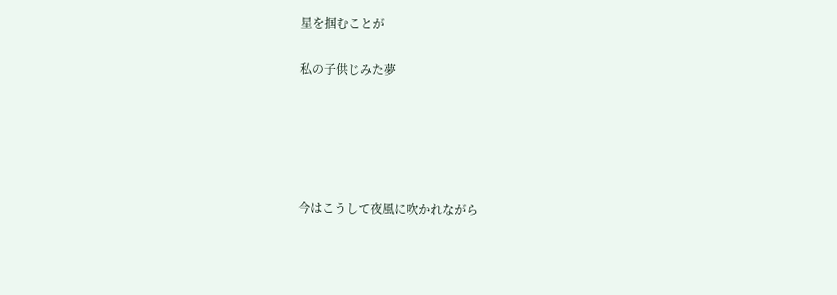星を掴むことが

私の子供じみた夢





今はこうして夜風に吹かれながら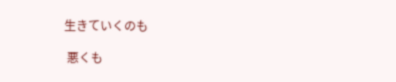生きていくのも

 悪くも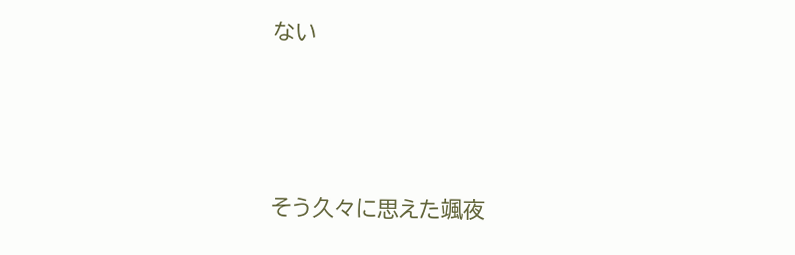ない




そう久々に思えた颯夜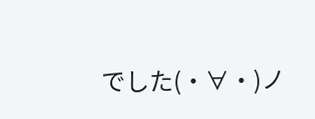でした(・∀・)ノ